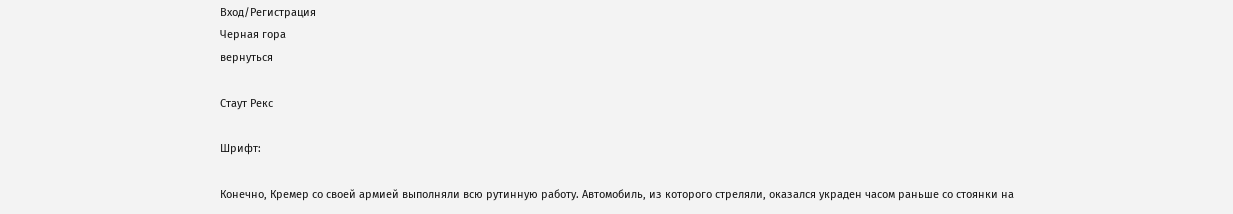Вход/Регистрация
Черная гора
вернуться

Стаут Рекс

Шрифт:

Конечно, Кремер со своей армией выполняли всю рутинную работу. Автомобиль, из которого стреляли, оказался украден часом раньше со стоянки на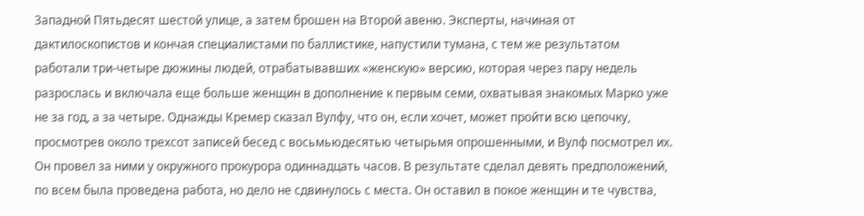Западной Пятьдесят шестой улице, а затем брошен на Второй авеню. Эксперты, начиная от дактилоскопистов и кончая специалистами по баллистике, напустили тумана, с тем же результатом работали три-четыре дюжины людей, отрабатывавших «женскую» версию, которая через пару недель разрослась и включала еще больше женщин в дополнение к первым семи, охватывая знакомых Марко уже не за год, а за четыре. Однажды Кремер сказал Вулфу, что он, если хочет, может пройти всю цепочку, просмотрев около трехсот записей бесед с восьмьюдесятью четырьмя опрошенными, и Вулф посмотрел их. Он провел за ними у окружного прокурора одиннадцать часов. В результате сделал девять предположений, по всем была проведена работа, но дело не сдвинулось с места. Он оставил в покое женщин и те чувства,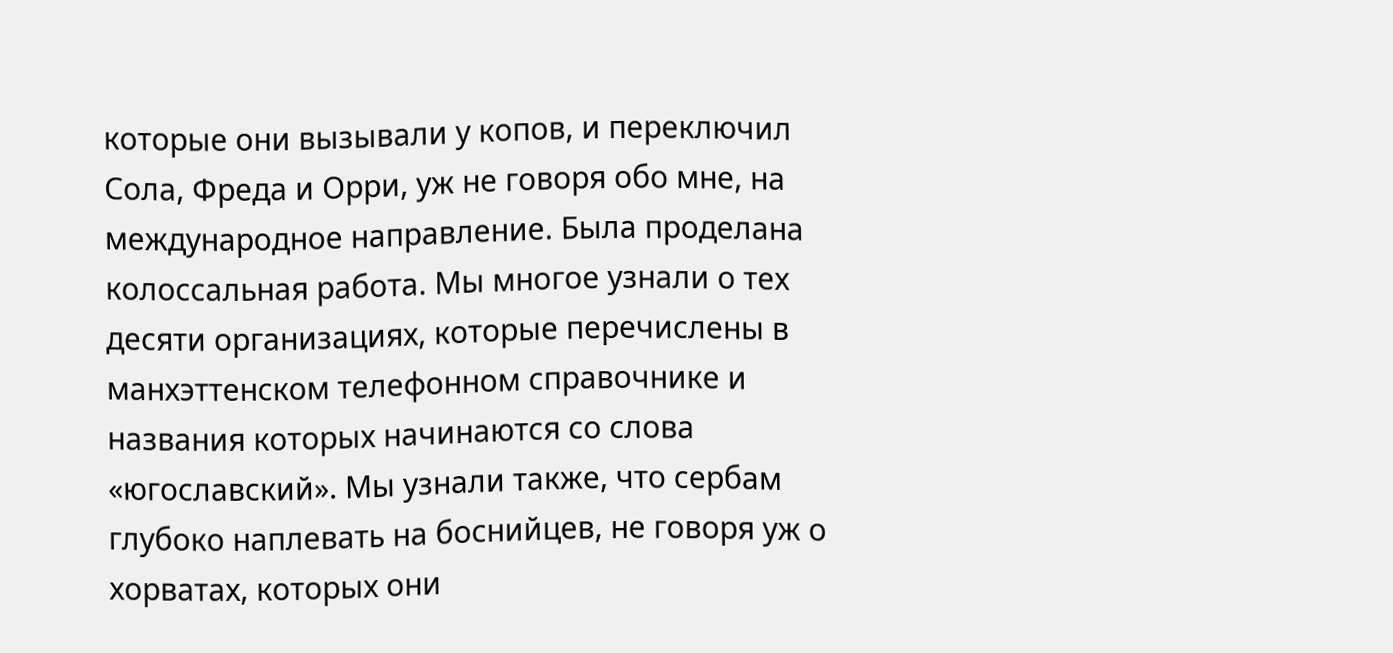которые они вызывали у копов, и переключил Сола, Фреда и Орри, уж не говоря обо мне, на международное направление. Была проделана колоссальная работа. Мы многое узнали о тех десяти организациях, которые перечислены в манхэттенском телефонном справочнике и названия которых начинаются со слова «югославский». Мы узнали также, что сербам глубоко наплевать на боснийцев, не говоря уж о хорватах, которых они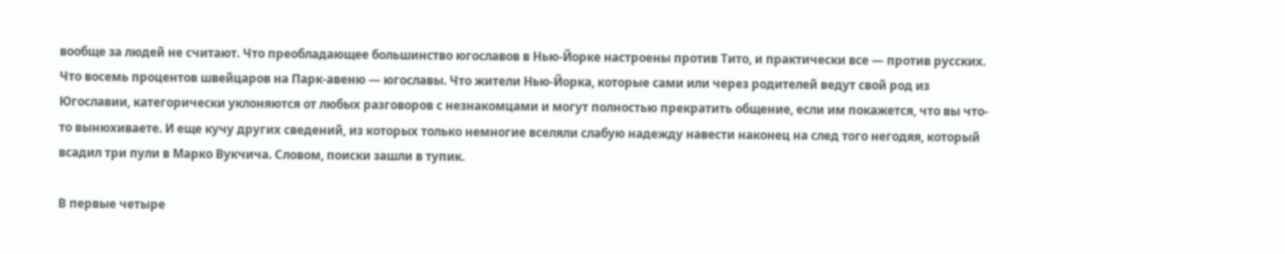вообще за людей не считают. Что преобладающее большинство югославов в Нью-Йорке настроены против Тито, и практически все — против русских. Что восемь процентов швейцаров на Парк-авеню — югославы. Что жители Нью-Йорка, которые сами или через родителей ведут свой род из Югославии, категорически уклоняются от любых разговоров с незнакомцами и могут полностью прекратить общение, если им покажется, что вы что-то вынюхиваете. И еще кучу других сведений, из которых только немногие вселяли слабую надежду навести наконец на след того негодяя, который всадил три пули в Марко Вукчича. Словом, поиски зашли в тупик.

В первые четыре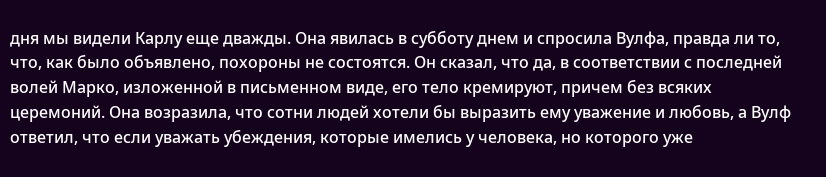дня мы видели Карлу еще дважды. Она явилась в субботу днем и спросила Вулфа, правда ли то, что, как было объявлено, похороны не состоятся. Он сказал, что да, в соответствии с последней волей Марко, изложенной в письменном виде, его тело кремируют, причем без всяких церемоний. Она возразила, что сотни людей хотели бы выразить ему уважение и любовь, а Вулф ответил, что если уважать убеждения, которые имелись у человека, но которого уже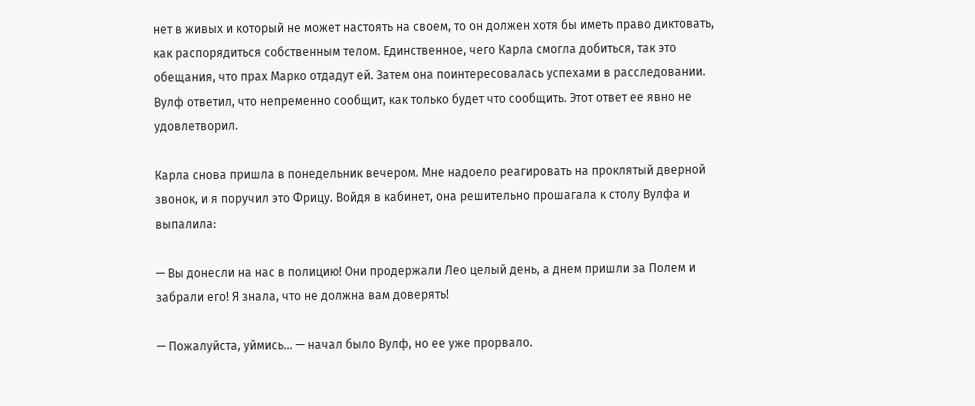нет в живых и который не может настоять на своем, то он должен хотя бы иметь право диктовать, как распорядиться собственным телом. Единственное, чего Карла смогла добиться, так это обещания, что прах Марко отдадут ей. Затем она поинтересовалась успехами в расследовании. Вулф ответил, что непременно сообщит, как только будет что сообщить. Этот ответ ее явно не удовлетворил.

Карла снова пришла в понедельник вечером. Мне надоело реагировать на проклятый дверной звонок, и я поручил это Фрицу. Войдя в кабинет, она решительно прошагала к столу Вулфа и выпалила:

— Вы донесли на нас в полицию! Они продержали Лео целый день, а днем пришли за Полем и забрали его! Я знала, что не должна вам доверять!

— Пожалуйста, уймись… — начал было Вулф, но ее уже прорвало.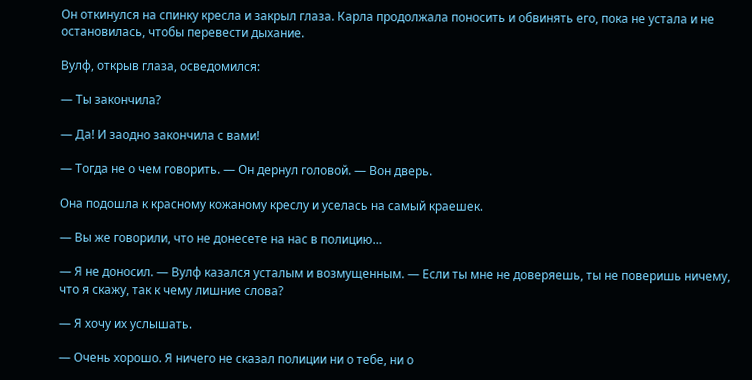Он откинулся на спинку кресла и закрыл глаза. Карла продолжала поносить и обвинять его, пока не устала и не остановилась, чтобы перевести дыхание.

Вулф, открыв глаза, осведомился:

— Ты закончила?

— Да! И заодно закончила с вами!

— Тогда не о чем говорить. — Он дернул головой. — Вон дверь.

Она подошла к красному кожаному креслу и уселась на самый краешек.

— Вы же говорили, что не донесете на нас в полицию…

— Я не доносил. — Вулф казался усталым и возмущенным. — Если ты мне не доверяешь, ты не поверишь ничему, что я скажу, так к чему лишние слова?

— Я хочу их услышать.

— Очень хорошо. Я ничего не сказал полиции ни о тебе, ни о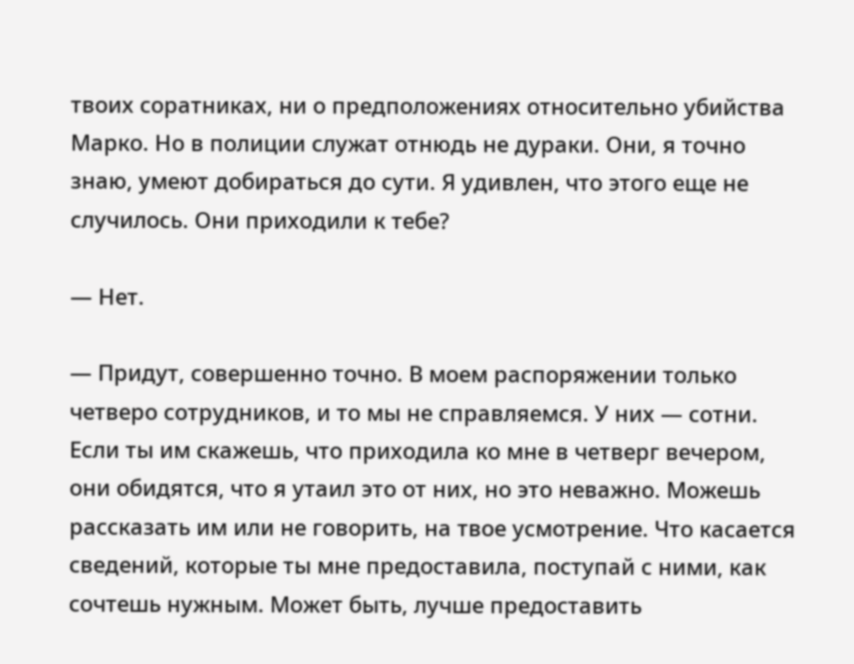твоих соратниках, ни о предположениях относительно убийства Марко. Но в полиции служат отнюдь не дураки. Они, я точно знаю, умеют добираться до сути. Я удивлен, что этого еще не случилось. Они приходили к тебе?

— Нет.

— Придут, совершенно точно. В моем распоряжении только четверо сотрудников, и то мы не справляемся. У них — сотни. Если ты им скажешь, что приходила ко мне в четверг вечером, они обидятся, что я утаил это от них, но это неважно. Можешь рассказать им или не говорить, на твое усмотрение. Что касается сведений, которые ты мне предоставила, поступай с ними, как сочтешь нужным. Может быть, лучше предоставить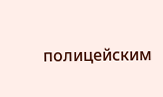полицейским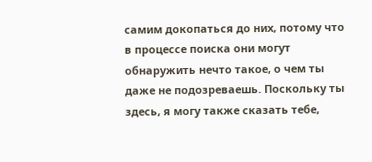самим докопаться до них, потому что в процессе поиска они могут обнаружить нечто такое, о чем ты даже не подозреваешь. Поскольку ты здесь, я могу также сказать тебе,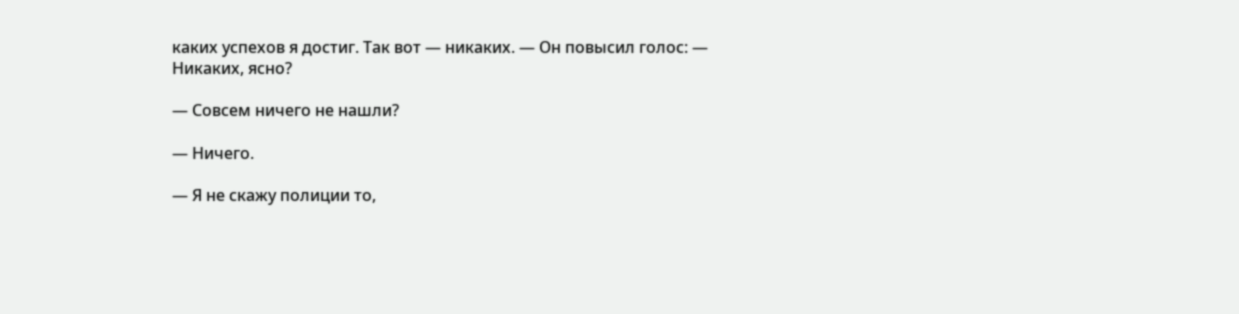каких успехов я достиг. Так вот — никаких. — Он повысил голос: — Никаких, ясно?

— Совсем ничего не нашли?

— Ничего.

— Я не скажу полиции то,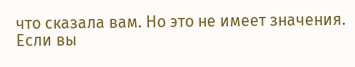что сказала вам. Но это не имеет значения. Если вы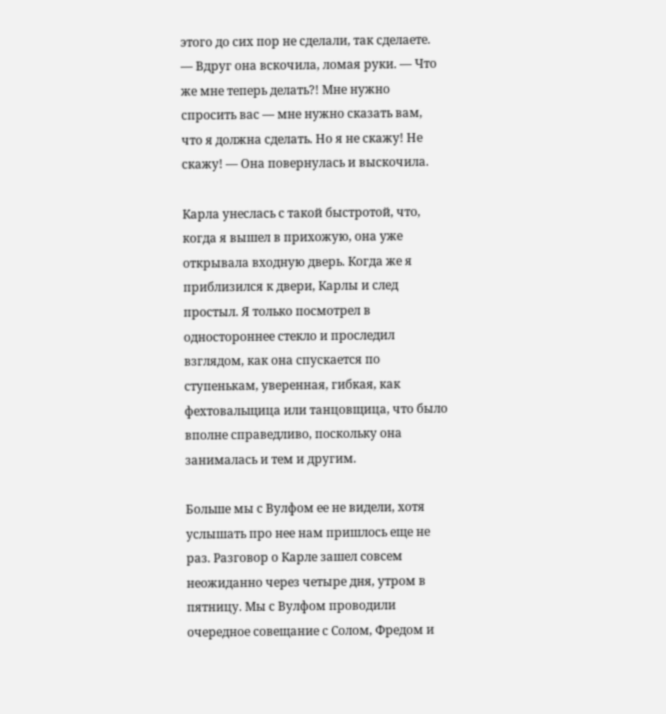этого до сих пор не сделали, так сделаете. — Вдруг она вскочила, ломая руки. — Что же мне теперь делать?! Мне нужно спросить вас — мне нужно сказать вам, что я должна сделать. Но я не скажу! Не скажу! — Она повернулась и выскочила.

Карла унеслась с такой быстротой, что, когда я вышел в прихожую, она уже открывала входную дверь. Когда же я приблизился к двери, Карлы и след простыл. Я только посмотрел в одностороннее стекло и проследил взглядом, как она спускается по ступенькам, уверенная, гибкая, как фехтовальщица или танцовщица, что было вполне справедливо, поскольку она занималась и тем и другим.

Больше мы с Вулфом ее не видели, хотя услышать про нее нам пришлось еще не раз. Разговор о Карле зашел совсем неожиданно через четыре дня, утром в пятницу. Мы с Вулфом проводили очередное совещание с Солом, Фредом и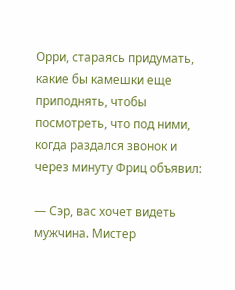Орри, стараясь придумать, какие бы камешки еще приподнять, чтобы посмотреть, что под ними, когда раздался звонок и через минуту Фриц объявил:

— Сэр, вас хочет видеть мужчина. Мистер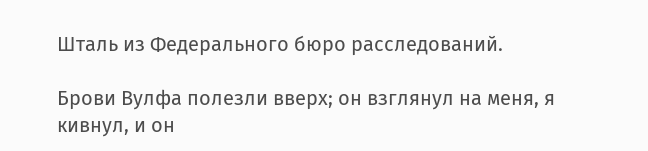Шталь из Федерального бюро расследований.

Брови Вулфа полезли вверх; он взглянул на меня, я кивнул, и он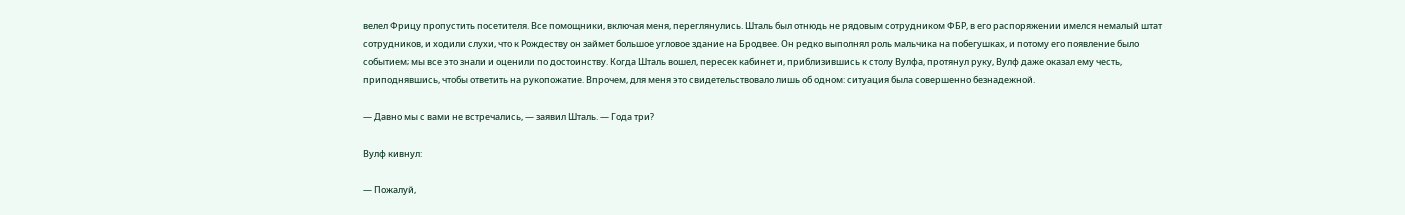велел Фрицу пропустить посетителя. Все помощники, включая меня, переглянулись. Шталь был отнюдь не рядовым сотрудником ФБР, в его распоряжении имелся немалый штат сотрудников, и ходили слухи, что к Рождеству он займет большое угловое здание на Бродвее. Он редко выполнял роль мальчика на побегушках, и потому его появление было событием; мы все это знали и оценили по достоинству. Когда Шталь вошел, пересек кабинет и, приблизившись к столу Вулфа, протянул руку, Вулф даже оказал ему честь, приподнявшись, чтобы ответить на рукопожатие. Впрочем, для меня это свидетельствовало лишь об одном: ситуация была совершенно безнадежной.

— Давно мы с вами не встречались, — заявил Шталь. — Года три?

Вулф кивнул:

— Пожалуй,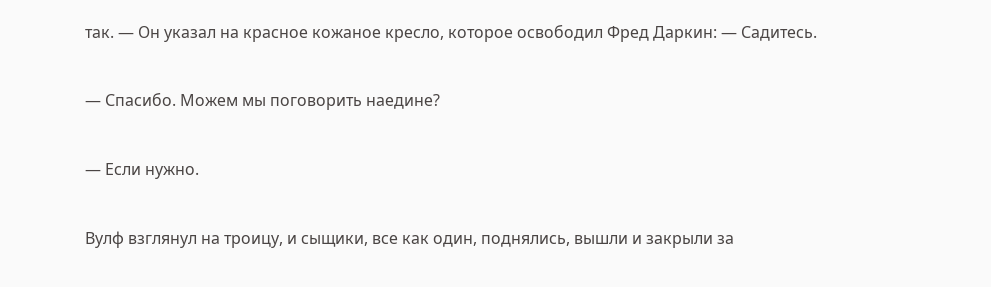так. — Он указал на красное кожаное кресло, которое освободил Фред Даркин: — Садитесь.

— Спасибо. Можем мы поговорить наедине?

— Если нужно.

Вулф взглянул на троицу, и сыщики, все как один, поднялись, вышли и закрыли за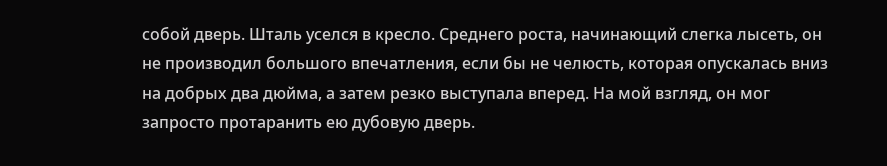собой дверь. Шталь уселся в кресло. Среднего роста, начинающий слегка лысеть, он не производил большого впечатления, если бы не челюсть, которая опускалась вниз на добрых два дюйма, а затем резко выступала вперед. На мой взгляд, он мог запросто протаранить ею дубовую дверь.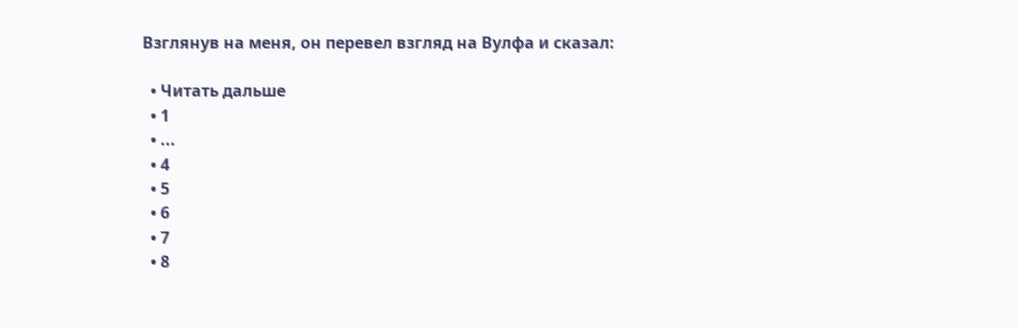Взглянув на меня, он перевел взгляд на Вулфа и сказал:

  • Читать дальше
  • 1
  • ...
  • 4
  • 5
  • 6
  • 7
  • 8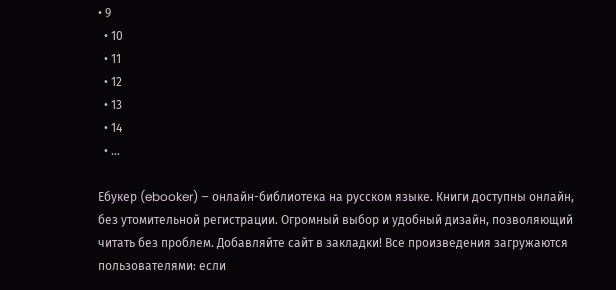• 9
  • 10
  • 11
  • 12
  • 13
  • 14
  • ...

Ебукер (ebooker) – онлайн-библиотека на русском языке. Книги доступны онлайн, без утомительной регистрации. Огромный выбор и удобный дизайн, позволяющий читать без проблем. Добавляйте сайт в закладки! Все произведения загружаются пользователями: если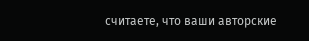считаете, что ваши авторские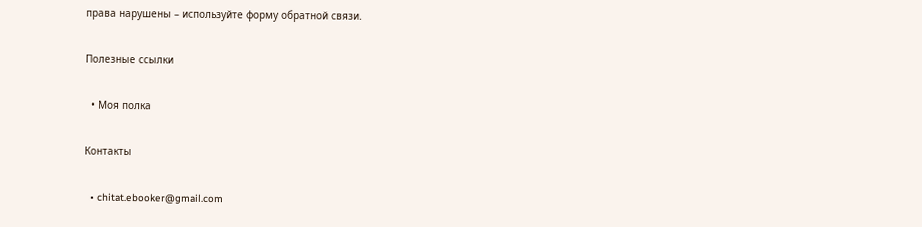права нарушены – используйте форму обратной связи.

Полезные ссылки

  • Моя полка

Контакты

  • chitat.ebooker@gmail.com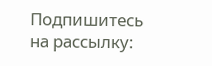Подпишитесь на рассылку: